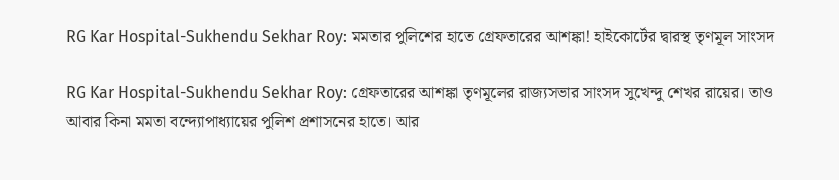RG Kar Hospital-Sukhendu Sekhar Roy: মমতার পুলিশের হাতে গ্রেফতারের আশঙ্কা! হাইকোর্টের দ্বারস্থ তৃণমূল সাংসদ

RG Kar Hospital-Sukhendu Sekhar Roy: গ্রেফতারের আশঙ্কা তৃণমূলের রাজ্যসভার সাংসদ সুখেন্দু শেখর রায়ের। তাও আবার কিনা মমতা বন্দ্যোপাধ্যায়ের পুলিশ প্রশাসনের হাতে। আর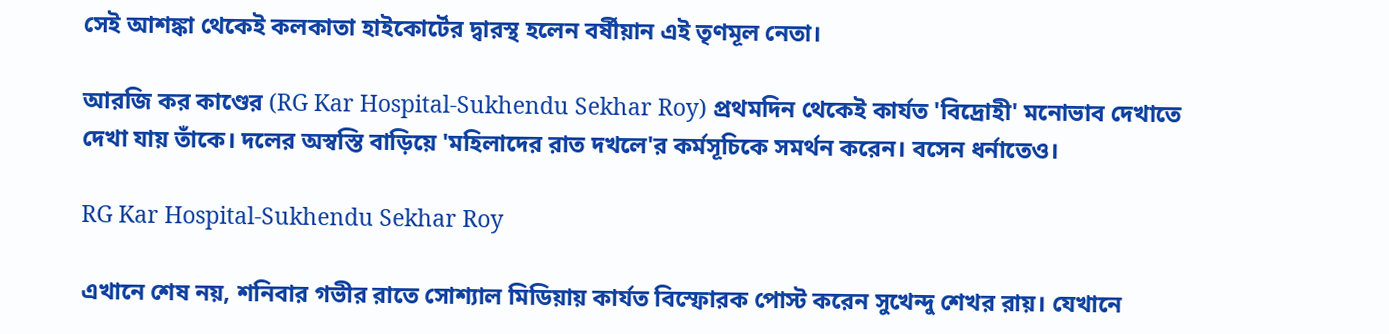সেই আশঙ্কা থেকেই কলকাতা হাইকোর্টের দ্বারস্থ হলেন বর্ষীয়ান এই তৃণমূল নেতা।

আরজি কর কাণ্ডের (RG Kar Hospital-Sukhendu Sekhar Roy) প্রথমদিন থেকেই কার্যত 'বিদ্রোহী' মনোভাব দেখাতে দেখা যায় তাঁকে। দলের অস্বস্তি বাড়িয়ে 'মহিলাদের রাত দখলে'র কর্মসূচিকে সমর্থন করেন। বসেন ধর্নাতেও।

RG Kar Hospital-Sukhendu Sekhar Roy

এখানে শেষ নয়, শনিবার গভীর রাতে সোশ্যাল মিডিয়ায় কার্যত বিস্ফোরক পোস্ট করেন সুখেন্দু শেখর রায়। যেখানে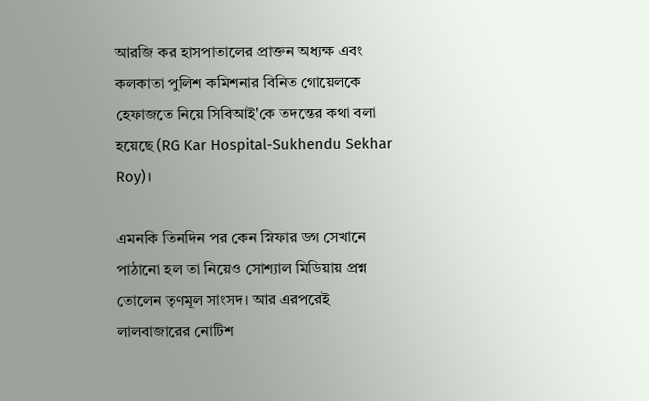আরজি কর হাসপাতালের প্রাক্তন অধ্যক্ষ এবং কলকাতা পুলিশ কমিশনার বিনিত গোয়েলকে হেফাজতে নিয়ে সিবিআই'কে তদন্তের কথা বলা হয়েছে (RG Kar Hospital-Sukhendu Sekhar Roy)।

এমনকি তিনদিন পর কেন স্নিফার ডগ সেখানে পাঠানো হল তা নিয়েও সোশ্যাল মিডিয়ায় প্রশ্ন তোলেন তৃণমূল সাংসদ। আর এরপরেই লালবাজারের নোটিশ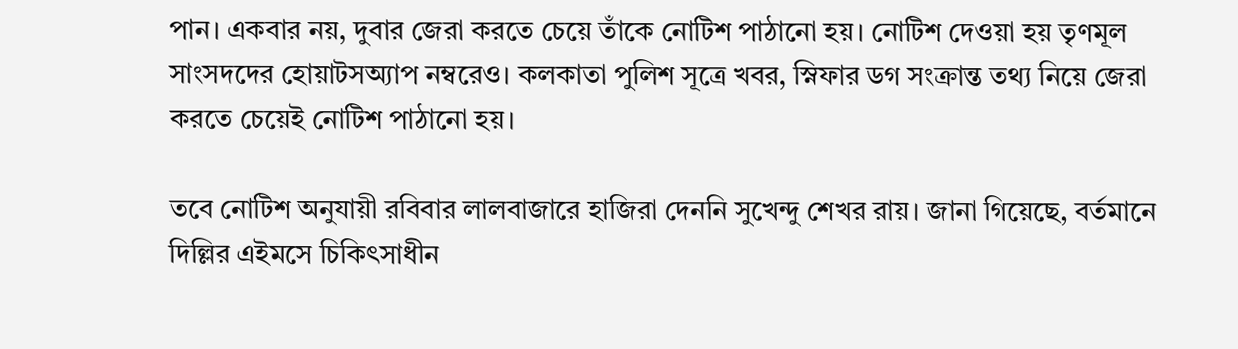পান। একবার নয়, দুবার জেরা করতে চেয়ে তাঁকে নোটিশ পাঠানো হয়। নোটিশ দেওয়া হয় তৃণমূল সাংসদদের হোয়াটসঅ্যাপ নম্বরেও। কলকাতা পুলিশ সূত্রে খবর, স্নিফার ডগ সংক্রান্ত তথ্য নিয়ে জেরা করতে চেয়েই নোটিশ পাঠানো হয়।

তবে নোটিশ অনুযায়ী রবিবার লালবাজারে হাজিরা দেননি সুখেন্দু শেখর রায়। জানা গিয়েছে, বর্তমানে দিল্লির এইমসে চিকিৎসাধীন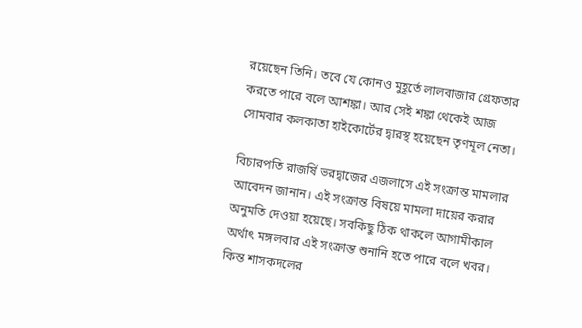রয়েছেন তিনি। তবে যে কোনও মুহূর্তে লালবাজার গ্রেফতার করতে পারে বলে আশঙ্কা। আর সেই শঙ্কা থেকেই আজ সোমবার কলকাতা হাইকোর্টের দ্বারস্থ হয়েছেন তৃণমূল নেতা।

বিচারপতি রাজর্ষি ভরদ্বাজের এজলাসে এই সংক্রান্ত মামলার আবেদন জানান। এই সংক্রান্ত বিষয়ে মামলা দায়ের করার অনুমতি দেওয়া হয়েছে। সবকিছু ঠিক থাকলে আগামীকাল অর্থাৎ মঙ্গলবার এই সংক্রান্ত শুনানি হতে পারে বলে খবর। কিন্ত শাসকদলের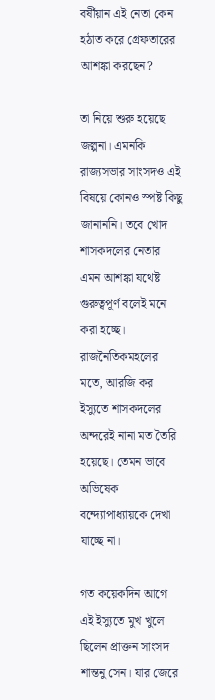বর্ষীয়ান এই নেতা কেন হঠাত করে গ্রেফতারের আশঙ্কা করছেন?

তা নিয়ে শুরু হয়েছে জল্পনা। এমনকি রাজ্যসভার সাংসদও এই বিষয়ে কোনও স্পষ্ট কিছু জানাননি। তবে খোদ শাসকদলের নেতার এমন আশঙ্কা যথেষ্ট গুরুত্বপূর্ণ বলেই মনে করা হচ্ছে। রাজনৈতিকমহলের মতে, আরজি কর ইস্যুতে শাসকদলের অন্দরেই নানা মত তৈরি হয়েছে। তেমন ভাবে অভিষেক বন্দ্যোপাধ্যায়কে দেখা যাচ্ছে না।

গত কয়েকদিন আগে এই ইস্যুতে মুখ খুলে ছিলেন প্রাক্তন সাংসদ শান্তনু সেন। যার জেরে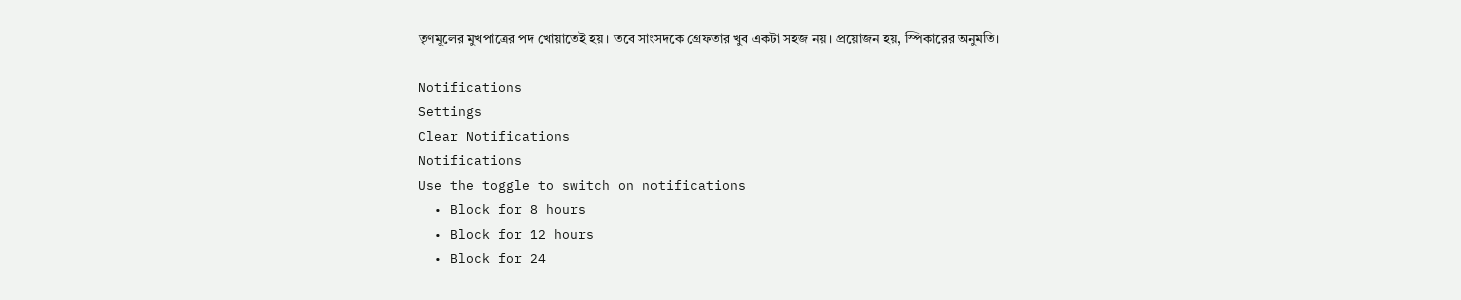তৃণমূলের মুখপাত্রের পদ খোয়াতেই হয়। তবে সাংসদকে গ্রেফতার খুব একটা সহজ নয়। প্রয়োজন হয়, স্পিকারের অনুমতি।

Notifications
Settings
Clear Notifications
Notifications
Use the toggle to switch on notifications
  • Block for 8 hours
  • Block for 12 hours
  • Block for 24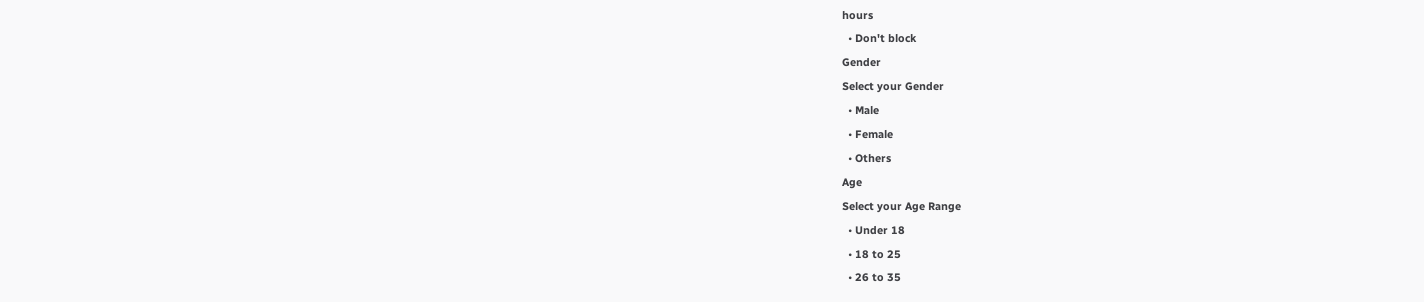hours
  • Don't block
Gender
Select your Gender
  • Male
  • Female
  • Others
Age
Select your Age Range
  • Under 18
  • 18 to 25
  • 26 to 35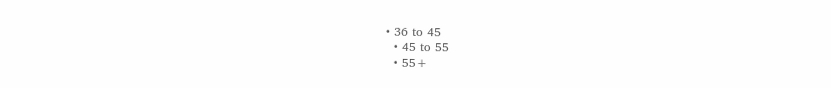• 36 to 45
  • 45 to 55
  • 55+